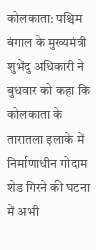कोलकाता: पश्चिम बंगाल के मुख्यमंत्री शुभेंदु अधिकारी ने बुधवार को कहा कि कोलकाता के तारातला इलाके में निर्माणाधीन गोदाम शेड गिरने की घटना में अभी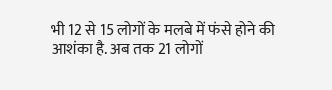भी 12 से 15 लोगों के मलबे में फंसे होने की आशंका है. अब तक 21 लोगों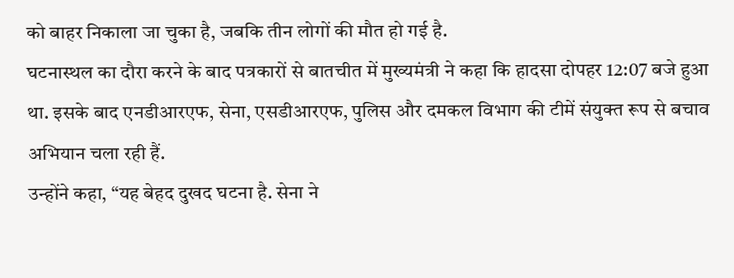को बाहर निकाला जा चुका है, जबकि तीन लोगों की मौत हो गई है.
घटनास्थल का दौरा करने के बाद पत्रकारों से बातचीत में मुख्यमंत्री ने कहा कि हादसा दोपहर 12:07 बजे हुआ था. इसके बाद एनडीआरएफ, सेना, एसडीआरएफ, पुलिस और दमकल विभाग की टीमें संयुक्त रूप से बचाव अभियान चला रही हैं.
उन्होंने कहा, “यह बेहद दुखद घटना है. सेना ने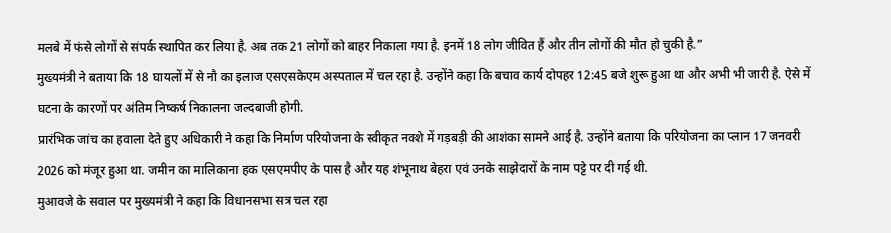मलबे में फंसे लोगों से संपर्क स्थापित कर लिया है. अब तक 21 लोगों को बाहर निकाला गया है. इनमें 18 लोग जीवित हैं और तीन लोगों की मौत हो चुकी है.”
मुख्यमंत्री ने बताया कि 18 घायलों में से नौ का इलाज एसएसकेएम अस्पताल में चल रहा है. उन्होंने कहा कि बचाव कार्य दोपहर 12:45 बजे शुरू हुआ था और अभी भी जारी है. ऐसे में घटना के कारणों पर अंतिम निष्कर्ष निकालना जल्दबाजी होगी.
प्रारंभिक जांच का हवाला देते हुए अधिकारी ने कहा कि निर्माण परियोजना के स्वीकृत नक्शे में गड़बड़ी की आशंका सामने आई है. उन्होंने बताया कि परियोजना का प्लान 17 जनवरी 2026 को मंजूर हुआ था. जमीन का मालिकाना हक एसएमपीए के पास है और यह शंभूनाथ बेहरा एवं उनके साझेदारों के नाम पट्टे पर दी गई थी.
मुआवजे के सवाल पर मुख्यमंत्री ने कहा कि विधानसभा सत्र चल रहा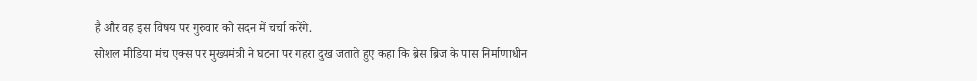है और वह इस विषय पर गुरुवार को सदन में चर्चा करेंगे.
सोशल मीडिया मंच एक्स पर मुख्यमंत्री ने घटना पर गहरा दुख जताते हुए कहा कि ब्रेस ब्रिज के पास निर्माणाधीन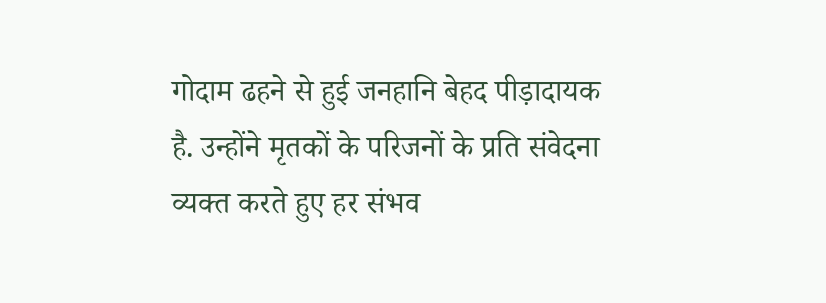गोदाम ढहने से हुई जनहानि बेहद पीड़ादायक है. उन्होंने मृतकों के परिजनों के प्रति संवेदना व्यक्त करते हुए हर संभव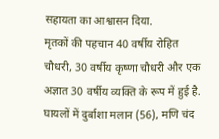सहायता का आश्वासन दिया.
मृतकों की पहचान 40 वर्षीय रोहित चौधरी, 30 वर्षीय कृष्णा चौधरी और एक अज्ञात 30 वर्षीय व्यक्ति के रूप में हुई है. घायलों में दुर्बाशा मलान (56), मणि चंद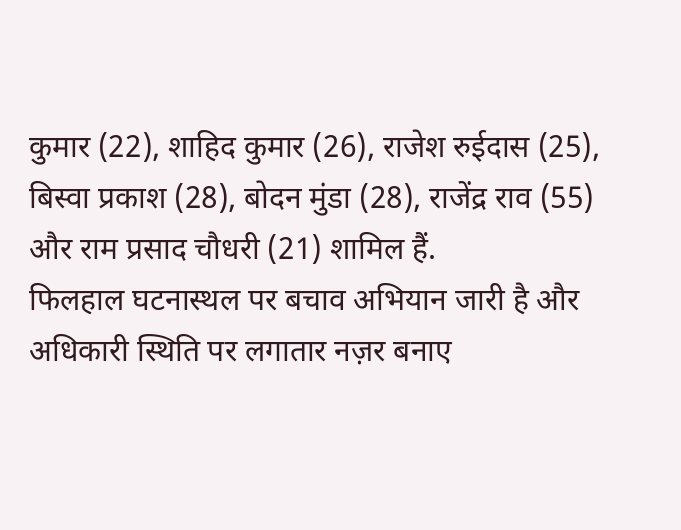कुमार (22), शाहिद कुमार (26), राजेश रुईदास (25), बिस्वा प्रकाश (28), बोदन मुंडा (28), राजेंद्र राव (55) और राम प्रसाद चौधरी (21) शामिल हैं.
फिलहाल घटनास्थल पर बचाव अभियान जारी है और अधिकारी स्थिति पर लगातार नज़र बनाए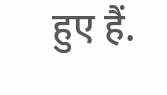हुए हैं.